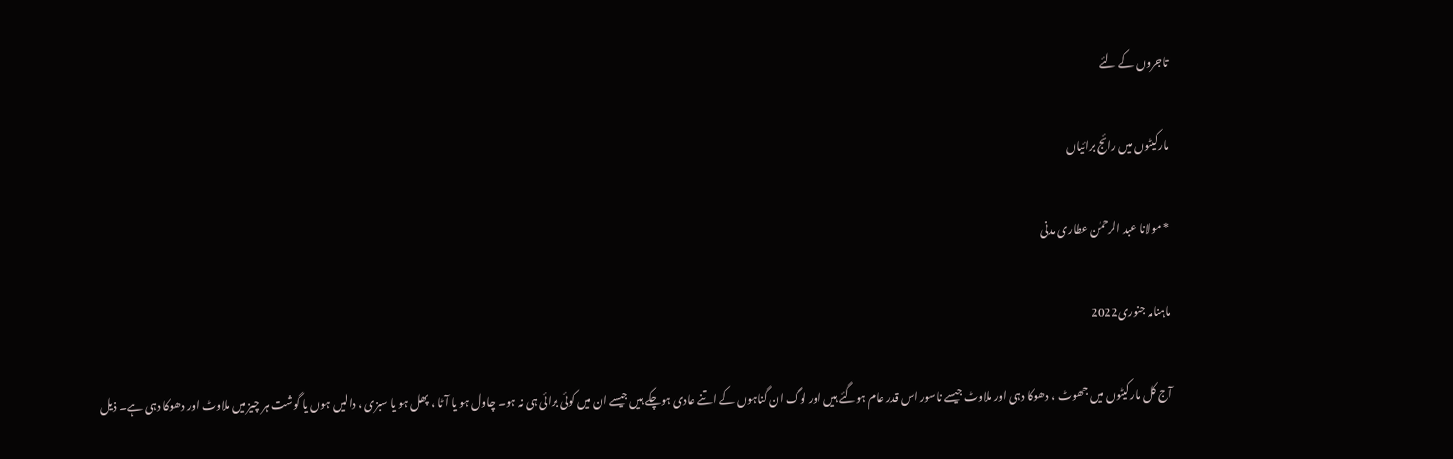تاجروں کے لئے

مارکیٹوں میں رائج برائیاں

* مولانا عبد الرحمٰن عطاری مدنی

ماہنامہ جنوری2022

آج کل مارکیٹوں میں جھوٹ ، دھوکا دہی اور ملاوٹ جیسے ناسور اس قدر عام ہوگئے ہیں اور لوگ ان گناہوں کے اتنے عادی ہوچکے ہیں جیسے ان میں کوئی برائی ہی نہ ہو۔ چاول ہو یا آٹا ، پھل ہو یا سبزی ، دالیں ہوں یا گوشت ہر چیز میں ملاوٹ اور دھوکا دہی ہے۔ ذیل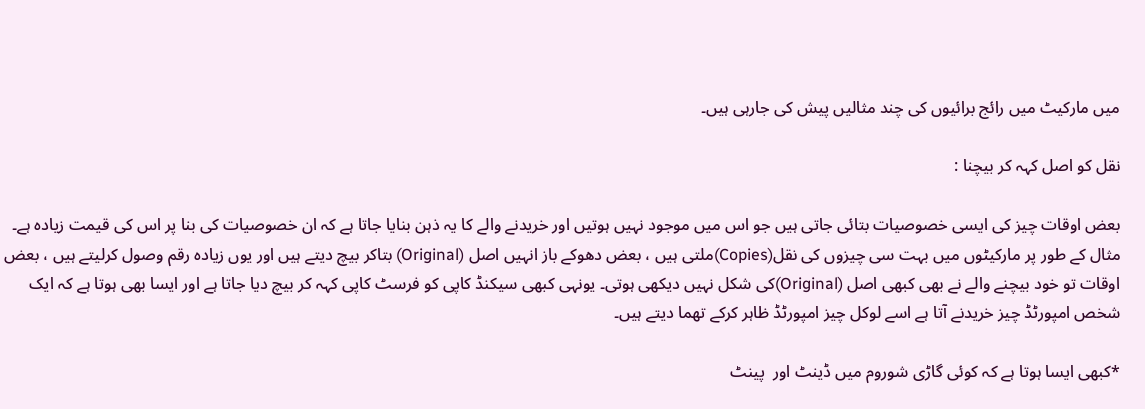میں مارکیٹ میں رائج برائیوں کی چند مثالیں پیش کی جارہی ہیں۔

نقل کو اصل کہہ کر بیچنا :

بعض اوقات چیز کی ایسی خصوصیات بتائی جاتی ہیں جو اس میں موجود نہیں ہوتیں اور خریدنے والے کا یہ ذہن بنایا جاتا ہے کہ ان خصوصیات کی بنا پر اس کی قیمت زیادہ ہے۔ مثال کے طور پر مارکیٹوں میں بہت سی چیزوں کی نقل(Copies)ملتی ہیں ، بعض دھوکے باز انہیں اصل (Original) بتاکر بیچ دیتے ہیں اور یوں زیادہ رقم وصول کرلیتے ہیں ، بعض اوقات تو خود بیچنے والے نے بھی کبھی اصل (Original)کی شکل نہیں دیکھی ہوتی۔ یونہی کبھی سیکنڈ کاپی کو فرسٹ کاپی کہہ کر بیچ دیا جاتا ہے اور ایسا بھی ہوتا ہے کہ ایک شخص امپورٹڈ چیز خریدنے آتا ہے اسے لوکل چیز امپورٹڈ ظاہر کرکے تھما دیتے ہیں۔

*کبھی ایسا ہوتا ہے کہ کوئی گاڑی شوروم میں ڈینٹ اور  پینٹ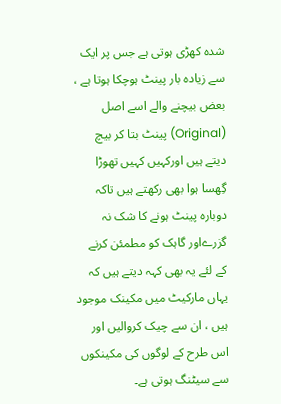شدہ کھڑی ہوتی ہے جس پر ایک سے زیادہ بار پینٹ ہوچکا ہوتا ہے ، بعض بیچنے والے اسے اصل (Original) پینٹ بتا کر بیچ دیتے ہیں اورکہیں کہیں تھوڑا گِھسا ہوا بھی رکھتے ہیں تاکہ دوبارہ پینٹ ہونے کا شک نہ گزرےاور گاہک کو مطمئن کرنے کے لئے یہ بھی کہہ دیتے ہیں کہ یہاں مارکیٹ میں مکینک موجود ہیں ، ان سے چیک کروالیں اور اس طرح کے لوگوں کی مکینکوں سے سیٹنگ ہوتی ہے۔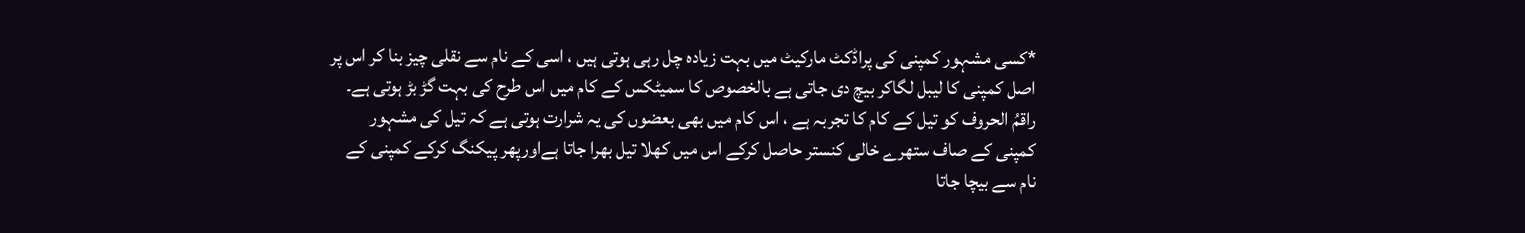*کسی مشہور کمپنی کی پراڈکٹ مارکیٹ میں بہت زیادہ چل رہی ہوتی ہیں ، اسی کے نام سے نقلی چیز بنا کر اس پر اصل کمپنی کا لیبل لگاکر بیچ دی جاتی ہے بالخصوص کا سمیٹکس کے کام میں اس طرح کی بہت گڑ بڑ ہوتی ہے۔ راقمُ الحروف کو تیل کے کام کا تجربہ ہے ، اس کام میں بھی بعضوں کی یہ شرارت ہوتی ہے کہ تیل کی مشہور کمپنی کے صاف ستھرے خالی کنستر حاصل کرکے اس میں کھلا تیل بھرا جاتا ہےاورپھر پیکنگ کرکے کمپنی کے نام سے بیچا جاتا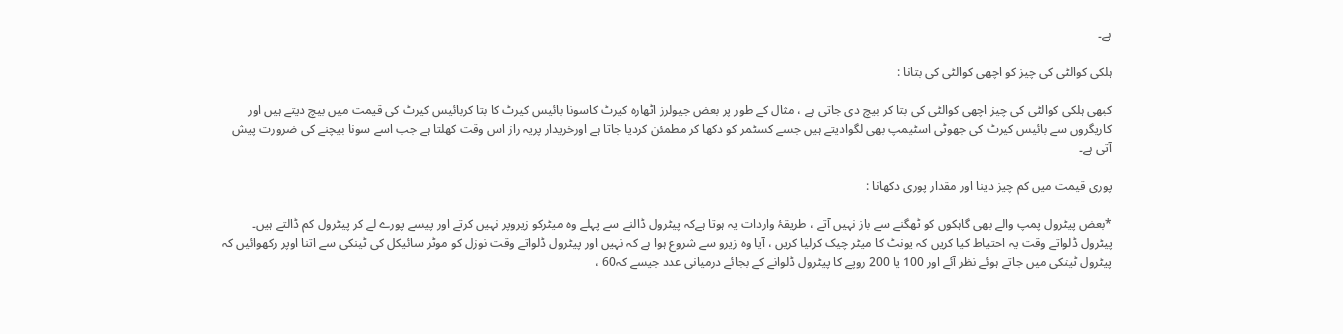ہے۔

ہلکی کوالٹی کی چیز کو اچھی کوالٹی کی بتانا :

کبھی ہلکی کوالٹی کی چیز اچھی کوالٹی کی بتا کر بیچ دی جاتی ہے ، مثال کے طور پر بعض جیولرز اٹھارہ کیرٹ کاسونا بائیس کیرٹ کا بتا کربائیس کیرٹ کی قیمت میں بیچ دیتے ہیں اور کاریگروں سے بائیس کیرٹ کی جھوٹی اسٹیمپ بھی لگوادیتے ہیں جسے کسٹمر کو دکھا کر مطمئن کردیا جاتا ہے اورخریدار پریہ راز اس وقت کھلتا ہے جب اسے سونا بیچنے کی ضرورت پیش آتی ہے۔

پوری قیمت میں کم چیز دینا اور مقدار پوری دکھانا :

*بعض پیٹرول پمپ والے بھی گاہکوں کو ٹھگنے سے باز نہیں آتے ، طریقۂ واردات یہ ہوتا ہےکہ پیٹرول ڈالنے سے پہلے وہ میٹرکو زیروپر نہیں کرتے اور پیسے پورے لے کر پیٹرول کم ڈالتے ہیں۔ پیٹرول ڈلواتے وقت یہ احتیاط کیا کریں کہ یونٹ کا میٹر چیک کرلیا کریں ، آیا وہ زیرو سے شروع ہوا ہے کہ نہیں اور پیٹرول ڈلواتے وقت نوزل کو موٹر سائیکل کی ٹینکی سے اتنا اوپر رکھوائیں کہ پیٹرول ٹینکی میں جاتے ہوئے نظر آئے اور 100 یا 200 روپے کا پیٹرول ڈلوانے کے بجائے درمیانی عدد جیسے کہ60 ،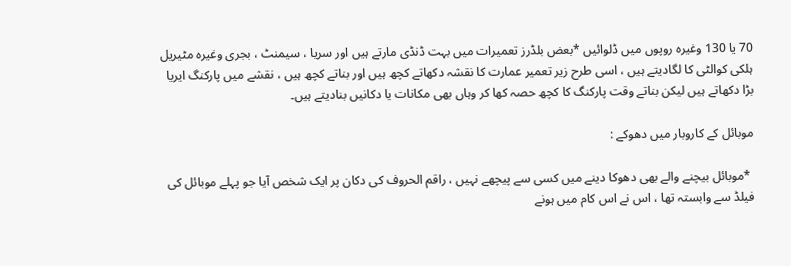70 یا 130 وغیرہ روپوں میں ڈلوائیں *بعض بلڈرز تعمیرات میں بہت ڈنڈی مارتے ہیں اور سریا ، سیمنٹ ، بجری وغیرہ مٹیریل ہلکی کوالٹی کا لگادیتے ہیں ، اسی طرح زیر تعمیر عمارت کا نقشہ دکھاتے کچھ ہیں اور بناتے کچھ ہیں ، نقشے میں پارکنگ ایریا بڑا دکھاتے ہیں لیکن بناتے وقت پارکنگ کا کچھ حصہ کھا کر وہاں بھی مکانات یا دکانیں بنادیتے ہیں۔

موبائل کے کاروبار میں دھوکے :

 *موبائل بیچنے والے بھی دھوکا دینے میں کسی سے پیچھے نہیں ، راقم الحروف کی دکان پر ایک شخص آیا جو پہلے موبائل کی فیلڈ سے وابستہ تھا ، اس نے اس کام میں ہونے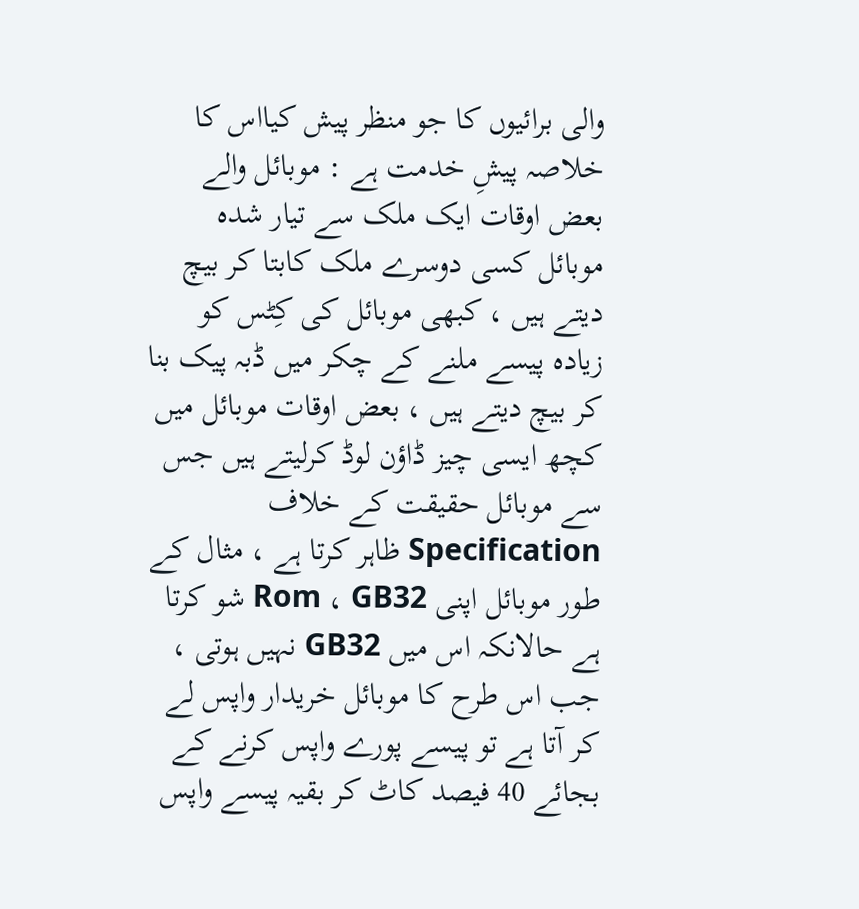والی برائیوں کا جو منظر پیش کیااس کا خلاصہ پیشِ خدمت ہے : موبائل والے بعض اوقات ایک ملک سے تیار شدہ موبائل کسی دوسرے ملک کابتا کر بیچ دیتے ہیں ، کبھی موبائل کی کِٹس کو زیادہ پیسے ملنے کے چکر میں ڈبہ پیک بنا کر بیچ دیتے ہیں ، بعض اوقات موبائل میں کچھ ایسی چیز ڈاؤن لوڈ کرلیتے ہیں جس سے موبائل حقیقت کے خلاف Specification ظاہر کرتا ہے ، مثال کے طور موبائل اپنی Rom ، GB32 شو کرتا ہے حالانکہ اس میں GB32 نہیں ہوتی ، جب اس طرح کا موبائل خریدار واپس لے کر آتا ہے تو پیسے پورے واپس کرنے کے بجائے 40 فیصد کاٹ کر بقیہ پیسے واپس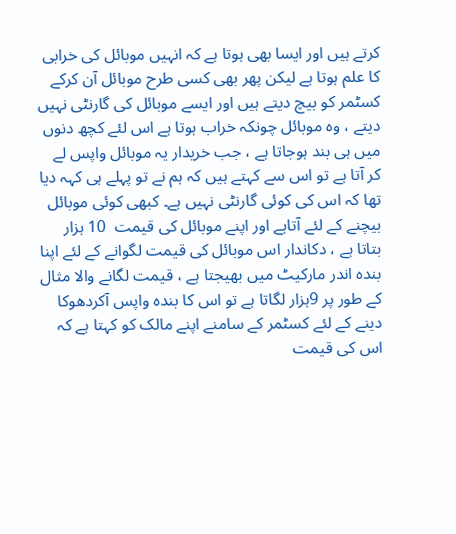کرتے ہیں اور ایسا بھی ہوتا ہے کہ انہیں موبائل کی خرابی کا علم ہوتا ہے لیکن پھر بھی کسی طرح موبائل آن کرکے کسٹمر کو بیچ دیتے ہیں اور ایسے موبائل کی گارنٹی نہیں دیتے ، وہ موبائل چونکہ خراب ہوتا ہے اس لئے کچھ دنوں میں ہی بند ہوجاتا ہے ، جب خریدار یہ موبائل واپس لے کر آتا ہے تو اس سے کہتے ہیں کہ ہم نے تو پہلے ہی کہہ دیا تھا کہ اس کی کوئی گارنٹی نہیں ہے۔ کبھی کوئی موبائل بیچنے کے لئے آتاہے اور اپنے موبائل کی قیمت  10 ہزار بتاتا ہے ، دکاندار اس موبائل کی قیمت لگوانے کے لئے اپنا بندہ اندر مارکیٹ میں بھیجتا ہے ، قیمت لگانے والا مثال کے طور پر 9ہزار لگاتا ہے تو اس کا بندہ واپس آکردھوکا دینے کے لئے کسٹمر کے سامنے اپنے مالک کو کہتا ہے کہ اس کی قیمت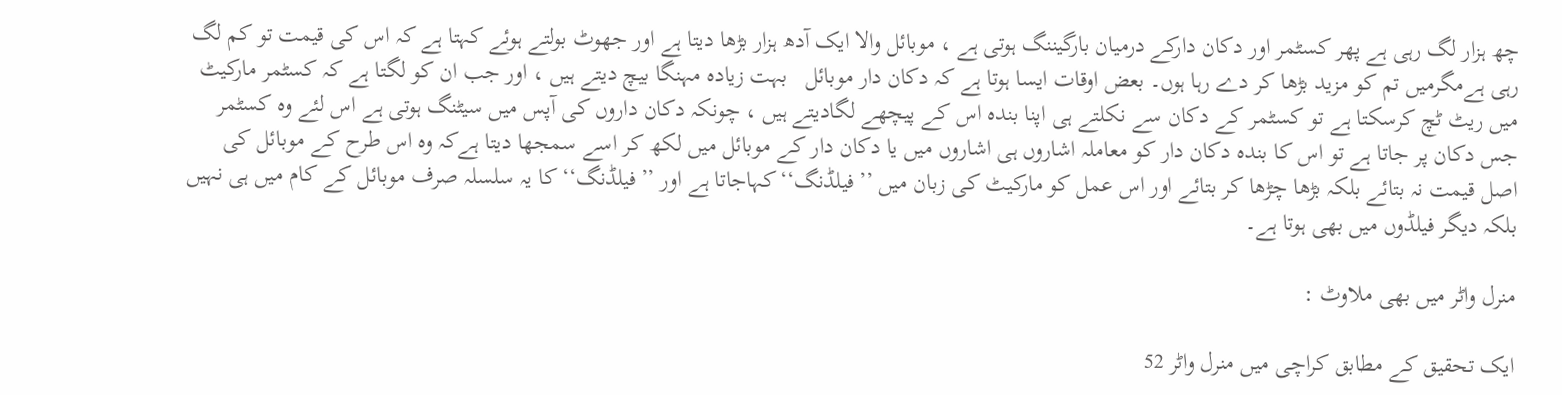چھ ہزار لگ رہی ہے پھر کسٹمر اور دکان دارکے درمیان بارگیننگ ہوتی ہے ، موبائل والا ایک آدھ ہزار بڑھا دیتا ہے اور جھوٹ بولتے ہوئے کہتا ہے کہ اس کی قیمت تو کم لگ رہی ہےمگرمیں تم کو مزید بڑھا کر دے رہا ہوں۔ بعض اوقات ایسا ہوتا ہے کہ دکان دار موبائل   بہت زیادہ مہنگا بیچ دیتے ہیں ، اور جب ان کو لگتا ہے کہ کسٹمر مارکیٹ میں ریٹ ٹچ کرسکتا ہے تو کسٹمر کے دکان سے نکلتے ہی اپنا بندہ اس کے پیچھے لگادیتے ہیں ، چونکہ دکان داروں کی آپس میں سیٹنگ ہوتی ہے اس لئے وہ کسٹمر جس دکان پر جاتا ہے تو اس کا بندہ دکان دار کو معاملہ اشاروں ہی اشاروں میں یا دکان دار کے موبائل میں لکھ کر اسے سمجھا دیتا ہےکہ وہ اس طرح کے موبائل کی اصل قیمت نہ بتائے بلکہ بڑھا چڑھا کر بتائے اور اس عمل کو مارکیٹ کی زبان میں ’’فیلڈنگ‘‘کہاجاتا ہے اور ’’فیلڈنگ‘‘ کا یہ سلسلہ صرف موبائل کے کام میں ہی نہیں بلکہ دیگر فیلڈوں میں بھی ہوتا ہے۔

منرل واٹر میں بھی ملاوٹ :

ایک تحقیق کے مطابق کراچی میں منرل واٹر 52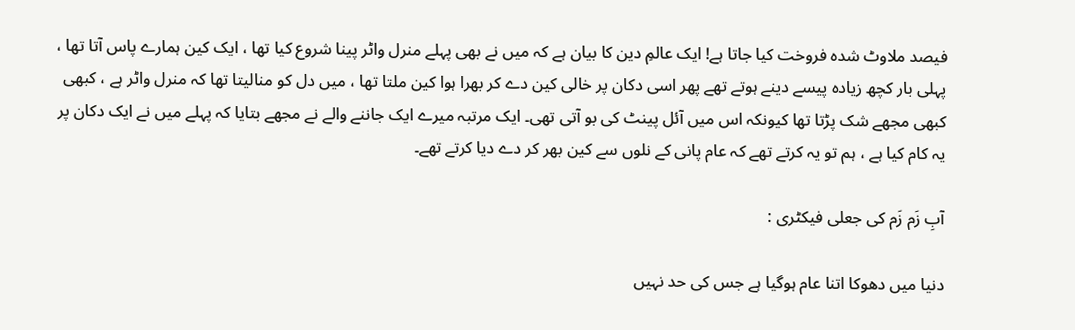فیصد ملاوٹ شدہ فروخت کیا جاتا ہے! ایک عالمِ دین کا بیان ہے کہ میں نے بھی پہلے منرل واٹر پینا شروع کیا تھا ، ایک کین ہمارے پاس آتا تھا ، پہلی بار کچھ زیادہ پیسے دینے ہوتے تھے پھر اسی دکان پر خالی کین دے کر بھرا ہوا کین ملتا تھا ، میں دل کو منالیتا تھا کہ منرل واٹر ہے ، کبھی کبھی مجھے شک پڑتا تھا کیونکہ اس میں آئل پینٹ کی بو آتی تھی۔ ایک مرتبہ میرے ایک جاننے والے نے مجھے بتایا کہ پہلے میں نے ایک دکان پر یہ کام کیا ہے ، ہم تو یہ کرتے تھے کہ عام پانی کے نلوں سے کین بھر کر دے دیا کرتے تھے۔

آبِ زَم زَم کی جعلی فیکٹری :

دنیا میں دھوکا اتنا عام ہوگیا ہے جس کی حد نہیں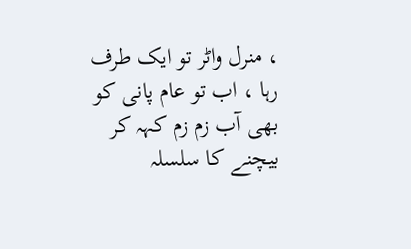، منرل واٹر تو ایک طرف رہا ، اب تو عام پانی کو بھی آب زم زم کہہ کر بیچنے کا سلسلہ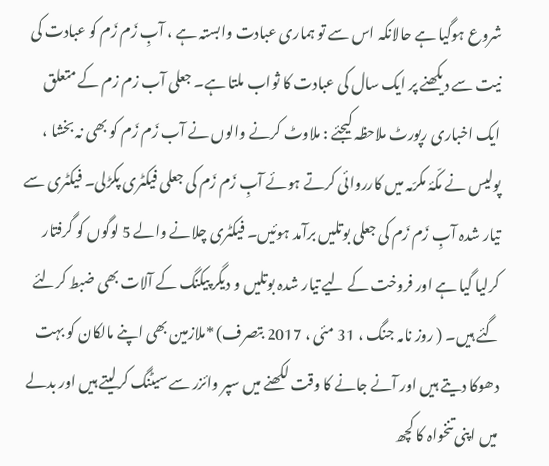شروع ہوگیا ہے حالانکہ اس سے تو ہماری عبادت وابستہ ہے ، آبِ زَم زَم کو عبادت کی نیت سے دیکھنے پر ایک سال کی عبادت کا ثواب ملتا ہے۔ جعلی آب زم زم کے متعلق ایک اخباری رپورٹ ملاحظہ کیجئے : ملاوٹ کرنے والوں نے آب زَم زَم کو بھی نہ بخشا ، پولیس نے مکّۂ مکرّمہ میں کارروائی کرتے ہوئے آبِ زَم زَم کی جعلی فیکٹری پکڑلی۔ فیکٹری سے تیار شدہ آبِ زَم زَم کی جعلی بوتلیں برآمد ہوئیں۔ فیکٹری چلانے والے 5 لوگوں کو گرفتار کرلیا گیا ہے اور فروخت کے لیے تیار شدہ بوتلیں و دیگر پیکنگ کے آلات بھی ضبط کرلئے گئے ہیں۔ ( روز نامہ جنگ ، 31 مئی ، 2017 بتصرف) *ملازمین بھی اپنے مالکان کو بہت دھوکا دیتے ہیں اور آنے جانے کا وقت لکھنے میں سپر وائزر سے سیٹنگ کرلیتے ہیں اور بدلے میں اپنی تنخواہ کا کچھ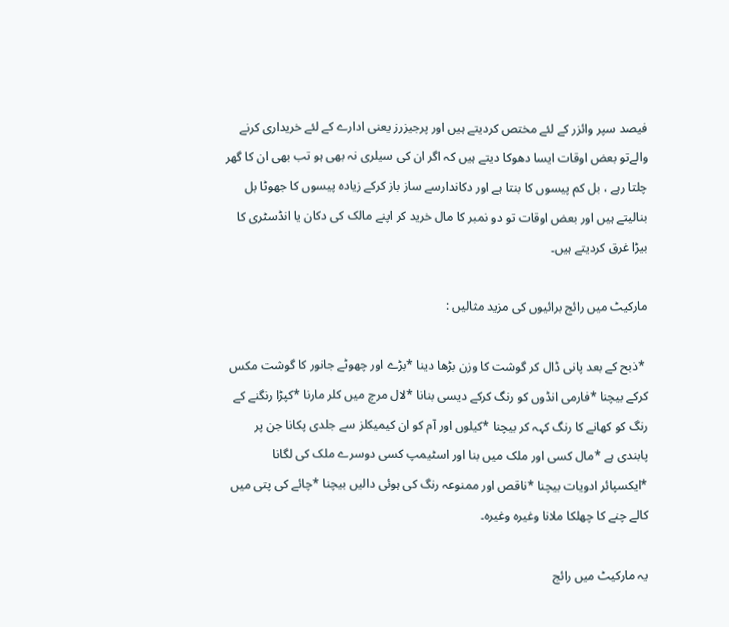فیصد سپر وائزر کے لئے مختص کردیتے ہیں اور پرجیزرز یعنی ادارے کے لئے خریداری کرنے والےتو بعض اوقات ایسا دھوکا دیتے ہیں کہ اگر ان کی سیلری نہ بھی ہو تب بھی ان کا گھر چلتا رہے ، بل کم پیسوں کا بنتا ہے اور دکاندارسے ساز باز کرکے زیادہ پیسوں کا جھوٹا بل بنالیتے ہیں اور بعض اوقات تو دو نمبر کا مال خرید کر اپنے مالک کی دکان یا انڈسٹری کا بیڑا غرق کردیتے ہیں۔

مارکیٹ میں رائج برائیوں کی مزید مثالیں :

 *ذبح کے بعد پانی ڈال کر گوشت کا وزن بڑھا دینا *بڑے اور چھوٹے جانور کا گوشت مکس کرکے بیچنا *فارمی انڈوں کو رنگ کرکے دیسی بنانا *لال مرچ میں کلر مارنا *کپڑا رنگنے کے رنگ کو کھانے کا رنگ کہہ کر بیچنا *کیلوں اور آم کو ان کیمیکلز سے جلدی پکانا جن پر پابندی ہے *مال کسی اور ملک میں بنا اور اسٹیمپ کسی دوسرے ملک کی لگانا *ایکسپائر ادویات بیچنا *ناقص اور ممنوعہ رنگ کی ہوئی دالیں بیچنا *چائے کی پتی میں کالے چنے کا چھلکا ملانا وغیرہ وغیرہ۔

یہ مارکیٹ میں رائج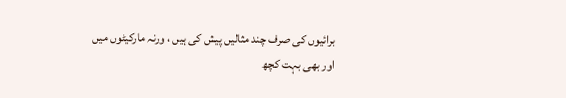برائیوں کی صرف چند مثالیں پیش کی ہیں ، ورنہ مارکیٹوں میں اور بھی بہت کچھ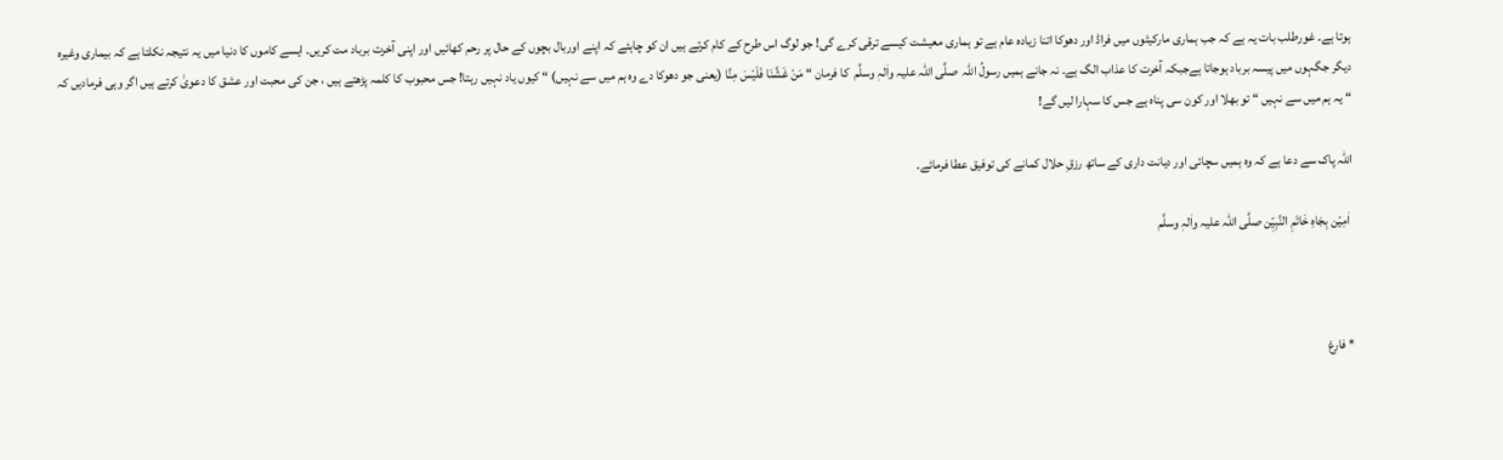ہوتا ہے۔ غورطلب بات یہ ہے کہ جب ہماری مارکیٹوں میں فراڈ اور دھوکا اتنا زیادہ عام ہے تو ہماری معیشت کیسے ترقی کرے گی! جو لوگ اس طرح کے کام کرتے ہیں ان کو چاہئے کہ اپنے اوربال بچوں کے حال پر رحم کھائیں اور اپنی آخرت برباد مت کریں۔ ایسے کاموں کا دنیا میں یہ نتیجہ نکلتا ہے کہ بیماری وغیرہ دیگر جگہوں میں پیسہ برباد ہوجاتا ہےجبکہ آخرت کا عذاب الگ ہے۔ نہ جانے ہمیں رسولُ اللہ  صلَّی اللہ علیہ واٰلہٖ وسلَّم  کا فرمان “ مَنْ غَشَّنَا فَلَیْسَ مِنَّا (یعنی جو دھوکا دے وہ ہم میں سے نہیں) “ کیوں یاد نہیں رہتا! جس محبوب کا کلمہ پڑھتے ہیں ، جن کی محبت اور عشق کا دعویٰ کرتے ہیں اگر وہی فرمادیں کہ “ یہ ہم میں سے نہیں “ تو بھلا اور کون سی پناہ ہے جس کا سہارا لیں گے!

اللہ پاک سے دعا ہے کہ وہ ہمیں سچائی اور دیانت داری کے ساتھ رزقِ حلال کمانے کی توفیق عطا فرمائے۔

 اٰمِیْن بِجَاہِ خَاتَمِ النَّبِیّٖن صلَّی اللہ علیہ واٰلہٖ وسلَّم



* فارغ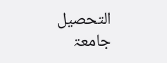التحصیل جامعۃ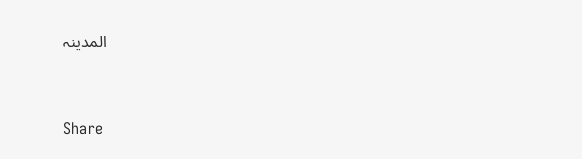المدینہ


Share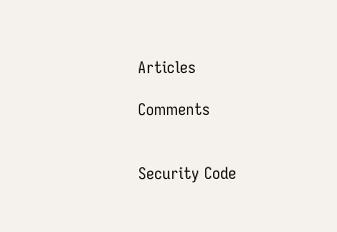Articles

Comments


Security Code